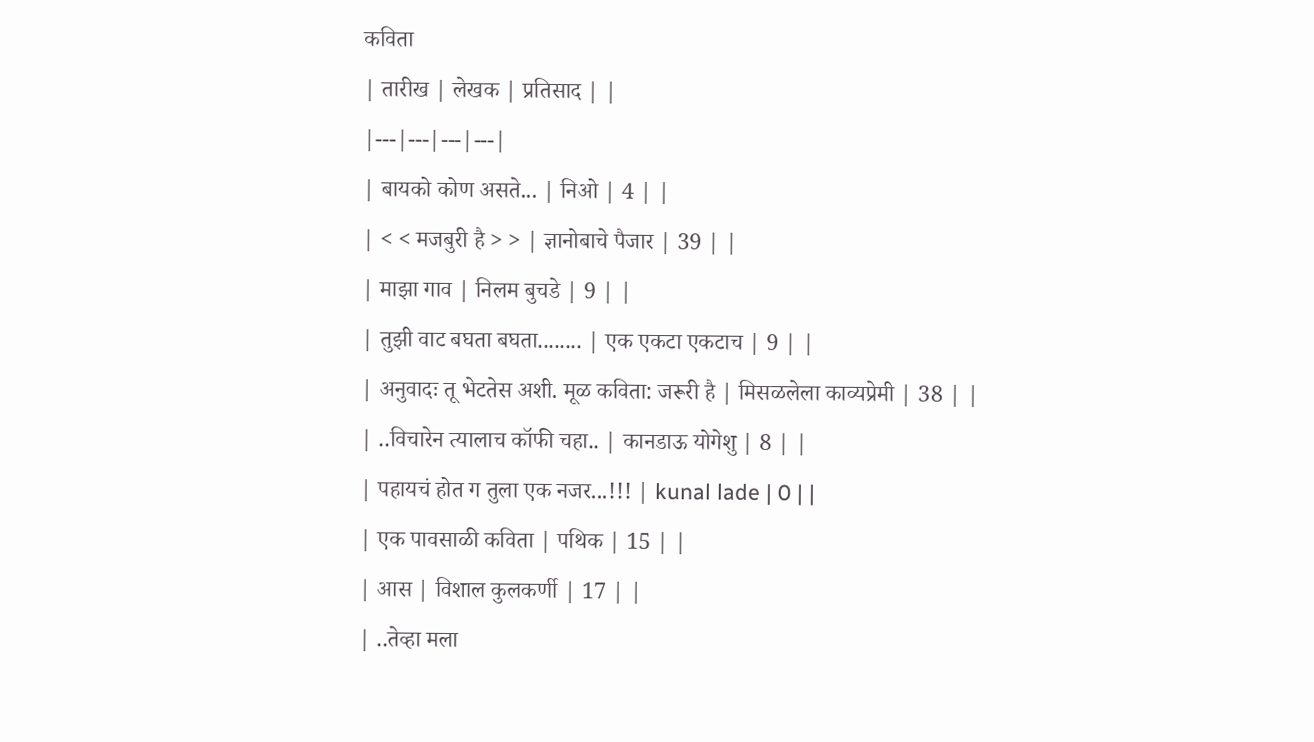कविता
| तारीख | लेखक | प्रतिसाद | |
|---|---|---|---|
| बायको कोण असते... | निओ | 4 | |
| < < मजबुरी है > > | ज्ञानोबाचे पैजार | 39 | |
| माझा गाव | निलम बुचडे | 9 | |
| तुझी वाट बघता बघता........ | एक एकटा एकटाच | 9 | |
| अनुवादः तू भेटतेस अशी. मूळ कविता: जरूरी है | मिसळलेला काव्यप्रेमी | 38 | |
| ..विचारेन त्यालाच कॉफी चहा.. | कानडाऊ योगेशु | 8 | |
| पहायचं होत ग तुला एक नजर...!!! | kunal lade | 0 | |
| एक पावसाळी कविता | पथिक | 15 | |
| आस | विशाल कुलकर्णी | 17 | |
| ..तेव्हा मला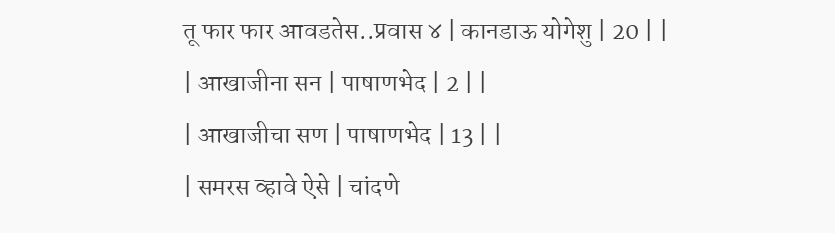तू फार फार आवडतेस..प्रवास ४ | कानडाऊ योगेशु | 20 | |
| आखाजीना सन | पाषाणभेद | 2 | |
| आखाजीचा सण | पाषाणभेद | 13 | |
| समरस व्हावे ऐसे | चांदणे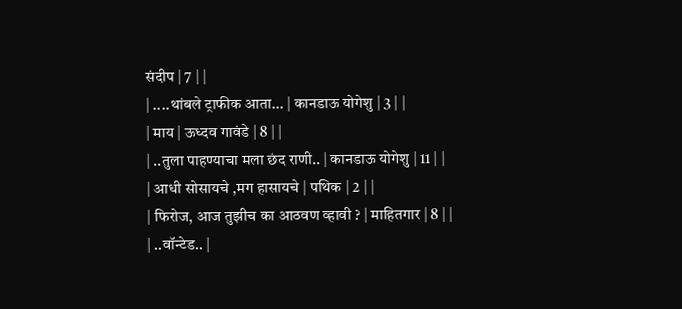संदीप | 7 | |
| ....थांबले ट्राफीक आता... | कानडाऊ योगेशु | 3 | |
| माय | ऊध्दव गावंडे | 8 | |
| ..तुला पाहण्याचा मला छंद राणी.. | कानडाऊ योगेशु | 11 | |
| आधी सोसायचे ,मग हासायचे | पथिक | 2 | |
| फिरोज, आज तुझीच का आठवण व्हावी ? | माहितगार | 8 | |
| ..वॉन्टेड.. |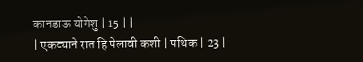कानडाऊ योगेशु | 15 | |
| एकट्याने रात हि पेलावी कशी | पथिक | 23 |